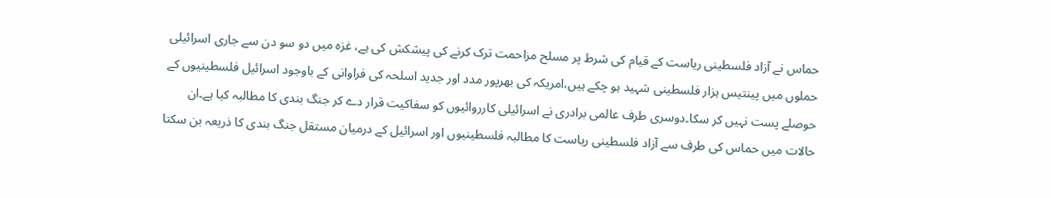حماس نے آزاد فلسطینی ریاست کے قیام کی شرط پر مسلح مزاحمت ترک کرنے کی پیشکش کی ہے، غزہ میں دو سو دن سے جاری اسرائیلی حملوں میں پینتیس ہزار فلسطینی شہید ہو چکے ہیں،امریکہ کی بھرپور مدد اور جدید اسلحہ کی فراوانی کے باوجود اسرائیل فلسطینیوں کے حوصلے پست نہیں کر سکا۔دوسری طرف عالمی برادری نے اسرائیلی کارروائیوں کو سفاکیت قرار دے کر جنگ بندی کا مطالبہ کیا ہے۔ان حالات میں حماس کی طرف سے آزاد فلسطینی ریاست کا مطالبہ فلسطینیوں اور اسرائیل کے درمیان مستقل جنگ بندی کا ذریعہ بن سکتا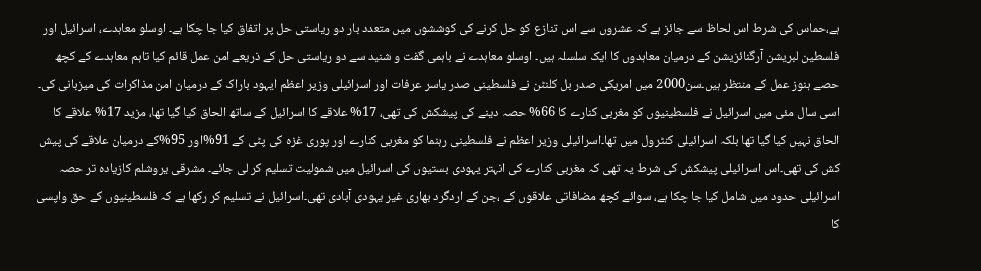ہے،حماس کی شرط اس لحاظ سے جائز ہے کہ عشروں سے اس تنازع کو حل کرنے کی کوششوں میں متعدد بار دو ریاستی حل پر اتفاق کیا جا چکا ہے۔ اوسلو معاہدے، اسرائیل اور فلسطین لبریشن آرگنائزیشن کے درمیان معاہدوں کا ایک سلسلہ ہیں۔ اوسلو معاہدے نے باہمی گفت و شنید سے دو ریاستی حل کے ذریعے امن عمل قائم کیا تاہم معاہدے کے کچھ حصے ہنوز عمل کے منتظر ہیں۔سن2000 میں امریکی صدر بل کلنٹن نے فلسطینی صدر یاسر عرفات اور اسرائیلی وزیر اعظم ایہود باراک کے درمیان امن مذاکرات کی میزبانی کی۔ اسی سال مئی میں اسرائیل نے فلسطینیوں کو مغربی کنارے کا 66% حصہ دینے کی پیشکش کی تھی، 17% علاقے کا اسرائیل کے ساتھ الحاق کیا گیا تھا، مزید 17% علاقے کا الحاق نہیں کیا گیا تھا بلکہ اسرائیلی کنٹرول میں تھا۔اسرائیلی وزیر اعظم نے فلسطینی رہنما کو مغربی کنارے اور پوری غزہ کی پٹی کے 91%اور 95%کے درمیان علاقے کی پیش کش کی تھی۔اس اسرائیلی پیشکش کی شرط یہ تھی کہ مغربی کنارے کی انہتر یہودی بستیوں کی اسرائیل میں شمولیت تسلیم کر لی جائے۔ مشرقی یروشلم کازیادہ تر حصہ اسرائیلی حدود میں شامل کیا جا چکا ہے، سوائے کچھ مضافاتی علاقوں کے ،جن کے اردگرد بھاری غیر یہودی آبادی تھی۔اسرائیل نے تسلیم کر رکھا ہے کہ فلسطینیوں کے حق واپسی کا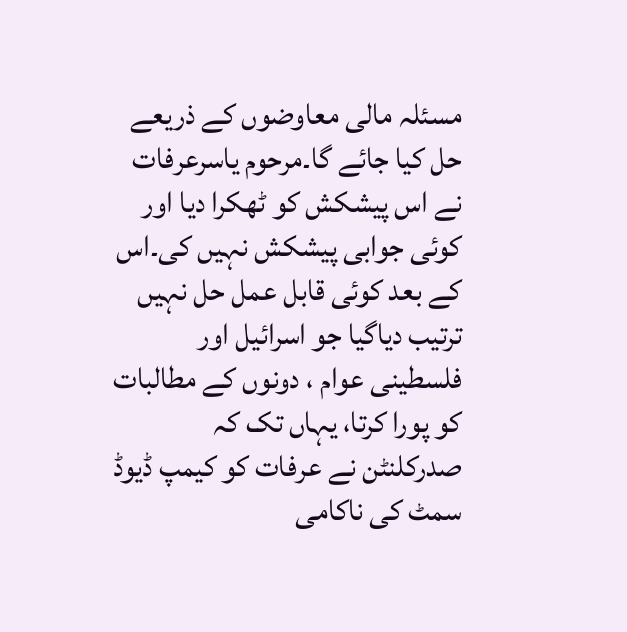مسئلہ مالی معاوضوں کے ذریعے حل کیا جائے گا۔مرحوم یاسرعرفات نے اس پیشکش کو ٹھکرا دیا اور کوئی جوابی پیشکش نہیں کی۔اس کے بعد کوئی قابل عمل حل نہیں ترتیب دیاگیا جو اسرائیل اور فلسطینی عوام ، دونوں کے مطالبات کو پورا کرتا، یہاں تک کہ صدرکلنٹن نے عرفات کو کیمپ ڈیوڈ سمٹ کی ناکامی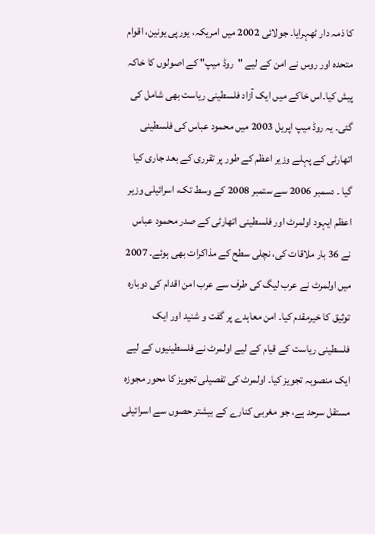کا ذمہ دار ٹھہرایا۔ جولائی 2002 میں امریکہ، یورپی یونین، اقوام متحدہ اور روس نے امن کے لیے "روڈ میپ" کے اصولوں کا خاکہ پیش کیا۔اس خاکے میں ایک آزاد فلسطینی ریاست بھی شامل کی گئی۔ یہ روڈ میپ اپریل 2003 میں محمود عباس کی فلسطینی اتھارٹی کے پہلے وزیر اعظم کے طور پر تقرری کے بعد جاری کیا گیا ۔ دسمبر 2006 سے ستمبر 2008 کے وسط تک، اسرائیلی وزیر اعظم ایہود اولمرٹ اور فلسطینی اتھارٹی کے صدر محمود عباس نے 36 بار ملاقات کی، نچلی سطح کے مذاکرات بھی ہوئے۔ 2007 میں اولمرٹ نے عرب لیگ کی طرف سے عرب امن اقدام کی دوبارہ توثیق کا خیرمقدم کیا۔ امن معاہدے پر گفت و شنید اور ایک فلسطینی ریاست کے قیام کے لیے اولمرٹ نے فلسطینیوں کے لیے ایک منصوبہ تجویز کیا۔ اولمرٹ کی تفصیلی تجویز کا محور مجوزہ مستقل سرحد ہے، جو مغربی کنارے کے بیشتر حصوں سے اسرائیلی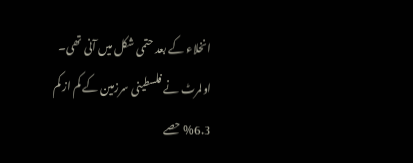انخلاء کے بعد حتمی شکل میں آنی تھی۔ اولمرٹ نے فلسطینی سرزمین کے کم از کم 6.3% حصے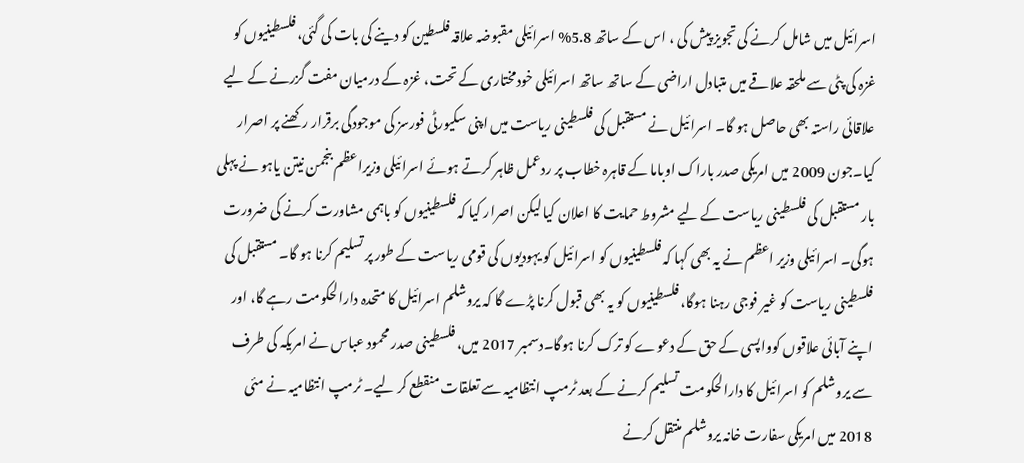اسرائیل میں شامل کرنے کی تجویز پیش کی ، اس کے ساتھ 5.8% اسرائیلی مقبوضہ علاقہ فلسطین کو دینے کی بات کی گئی، فلسطینیوں کو غزہ کی پٹی سے ملحقہ علاقے میں متبادل اراضی کے ساتھ ساتھ اسرائیلی خودمختاری کے تحت، غزہ کے درمیان مفت گزرنے کے لیے علاقائی راستہ بھی حاصل ہو گا۔ اسرائیل نے مستقبل کی فلسطینی ریاست میں اپنی سکیورٹی فورسز کی موجودگی برقرار رکھنے پر اصرار کیا۔جون 2009 میں امریکی صدر باراک اوباما کے قاہرہ خطاب پر ردعمل ظاہر کرتے ہوئے اسرائیلی وزیراعظم بنجمن نیتن یاہو نے پہلی بار مستقبل کی فلسطینی ریاست کے لیے مشروط حمایت کا اعلان کیا لیکن اصرار کیا کہ فلسطینیوں کو باہمی مشاورت کرنے کی ضرورت ہوگی۔ اسرائیلی وزیر اعظم نے یہ بھی کہا کہ فلسطینیوں کو اسرائیل کو یہودیوں کی قومی ریاست کے طور پر تسلیم کرنا ہو گا۔ مستقبل کی فلسطینی ریاست کو غیر فوجی رہنا ہوگا، فلسطینیوں کو یہ بھی قبول کرنا پڑے گا کہ یروشلم اسرائیل کا متحدہ دارالحکومت رہے گا، اور اپنے آبائی علاقوں کوواپسی کے حق کے دعوے کو ترک کرنا ہوگا۔دسمبر 2017 میں، فلسطینی صدر محمود عباس نے امریکہ کی طرف سے یروشلم کو اسرائیل کا دارالحکومت تسلیم کرنے کے بعد ٹرمپ انتظامیہ سے تعلقات منقطع کر لیے۔ ٹرمپ انتظامیہ نے مئی 2018 میں امریکی سفارت خانہ یروشلم منتقل کرنے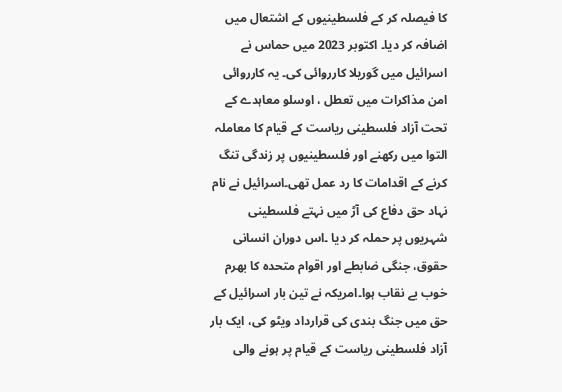کا فیصلہ کر کے فلسطینیوں کے اشتعال میں اضافہ کر دیا۔ اکتوبر 2023 میں حماس نے اسرائیل میں گوریلا کارروائی کی۔ یہ کارروائی امن مذاکرات میں تعطل ، اوسلو معاہدے کے تحت آزاد فلسطینی ریاست کے قیام کا معاملہ التوا میں رکھنے اور فلسطینیوں پر زندگی تنگ کرنے کے اقدامات کا رد عمل تھی۔اسرائیل نے نام نہاد حق دفاع کی آڑ میں نہتے فلسطینی شہریوں پر حملہ کر دیا ۔اس دوران انسانی حقوق، جنگی ضابطے اور اقوام متحدہ کا بھرم خوب بے نقاب ہوا۔امریکہ نے تین بار اسرائیل کے حق میں جنگ بندی کی قرارداد ویٹو کی، ایک بار آزاد فلسطینی ریاست کے قیام پر ہونے والی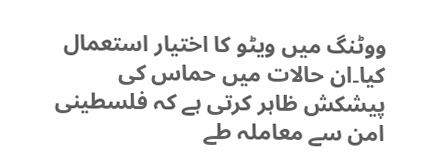ووٹنگ میں ویٹو کا اختیار استعمال کیا۔ان حالات میں حماس کی پیشکش ظاہر کرتی ہے کہ فلسطینی امن سے معاملہ طے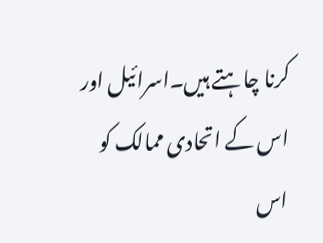کرنا چاہتے ہیں۔اسرائیل اور اس کے اتحادی ممالک کو اس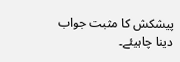پیشکش کا مثبت جواب دینا چاہیئے۔